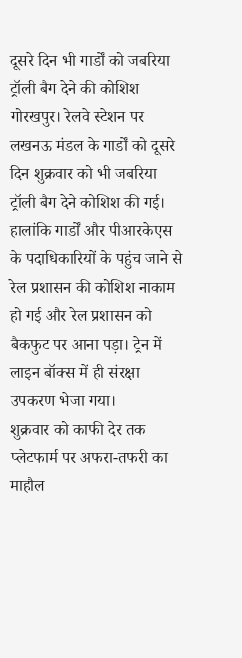दूसरे दिन भी गार्डों को जबरिया ट्रॉली बैग देने की कोशिश
गोरखपुर। रेलवे स्टेशन पर लखनऊ मंडल के गार्डों को दूसरे दिन शुक्रवार को भी जबरिया ट्रॉली बैग देने कोशिश की गई। हालांकि गार्डों और पीआरकेएस के पदाधिकारियों के पहुंच जाने से रेल प्रशासन की कोशिश नाकाम हो गई और रेल प्रशासन को बैकफुट पर आना पड़ा। ट्रेन में लाइन बॉक्स में ही संरक्षा उपकरण भेजा गया।
शुक्रवार को काफी देर तक प्लेटफार्म पर अफरा-तफरी का माहौल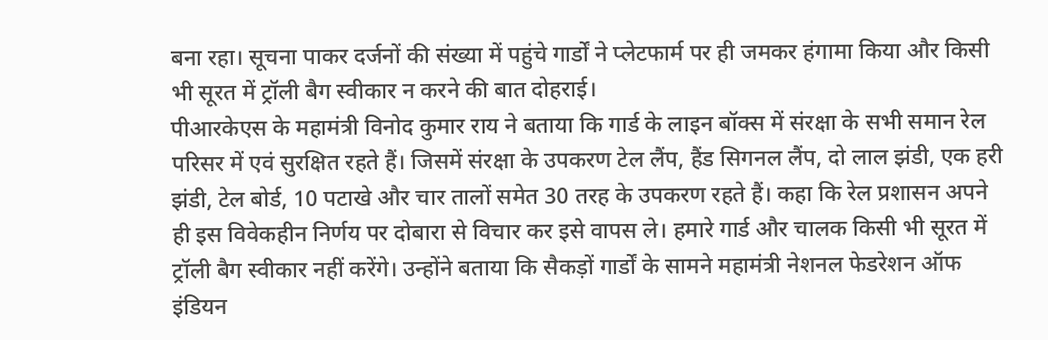बना रहा। सूचना पाकर दर्जनों की संख्या में पहुंचे गार्डों ने प्लेटफार्म पर ही जमकर हंगामा किया और किसी भी सूरत में ट्रॉली बैग स्वीकार न करने की बात दोहराई।
पीआरकेएस के महामंत्री विनोद कुमार राय ने बताया कि गार्ड के लाइन बॉक्स में संरक्षा के सभी समान रेल परिसर में एवं सुरक्षित रहते हैं। जिसमें संरक्षा के उपकरण टेल लैंप, हैंड सिगनल लैंप, दो लाल झंडी, एक हरी झंडी, टेल बोर्ड, 10 पटाखे और चार तालों समेत 30 तरह के उपकरण रहते हैं। कहा कि रेल प्रशासन अपने ही इस विवेकहीन निर्णय पर दोबारा से विचार कर इसे वापस ले। हमारे गार्ड और चालक किसी भी सूरत में ट्रॉली बैग स्वीकार नहीं करेंगे। उन्होंने बताया कि सैकड़ों गार्डों के सामने महामंत्री नेशनल फेडरेशन ऑफ इंडियन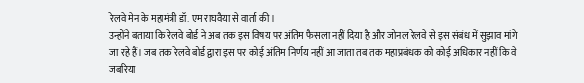रेलवे मेन के महामंत्री डॉ. एम राघवैया से वार्ता की।
उन्होंने बताया कि रेलवे बोर्ड ने अब तक इस विषय पर अंतिम फैसला नहीं दिया है और जोनल रेलवे से इस संबंध में सुझाव मांगे जा रहे हैं। जब तक रेलवे बोर्ड द्वारा इस पर कोई अंतिम निर्णय नहीं आ जाता तब तक महाप्रबंधक को कोई अधिकार नहीं कि वे जबरिया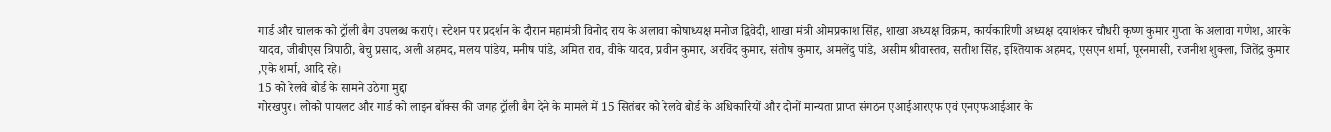गार्ड और चालक को ट्रॉली बैग उपलब्ध कराएं। स्टेशन पर प्रदर्शन के दौरान महामंत्री विनोद राय के अलावा कोषाध्यक्ष मनोज द्विवेदी, शाखा मंत्री ओमप्रकाश सिंह, शाखा अध्यक्ष विक्रम, कार्यकारिणी अध्यक्ष दयाशंकर चौधरी कृष्ण कुमार गुप्ता के अलावा गणेश, आरके यादव, जीबीएस त्रिपाठी, बेचु प्रसाद, अली अहमद, मलय पांडेय, मनीष पांडे, अमित राव, वीके यादव, प्रवीन कुमार, अरविंद कुमार, संतोष कुमार, अमलेंदु पांडे, असीम श्रीवास्तव, सतीश सिंह, इश्तियाक अहमद, एसएन शर्मा, पूरनमासी, रजनीश शुक्ला, जितेंद्र कुमार ,एके शर्मा, आदि रहे।
15 को रेलवे बोर्ड के सामने उठेगा मुद्दा
गोरखपुर। लोको पायलट और गार्ड को लाइन बॉक्स की जगह ट्रॉली बैग देने के मामले में 15 सितंबर को रेलवे बोर्ड के अधिकारियों और दोनों मान्यता प्राप्त संगठन एआईआरएफ एवं एनएफआईआर के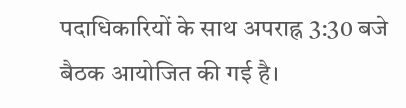पदाधिकारियों के साथ अपराह्न 3:30 बजे बैठक आयोजित की गई है।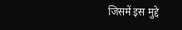जिसमें इस मुद्दे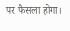पर फैसला होगा।